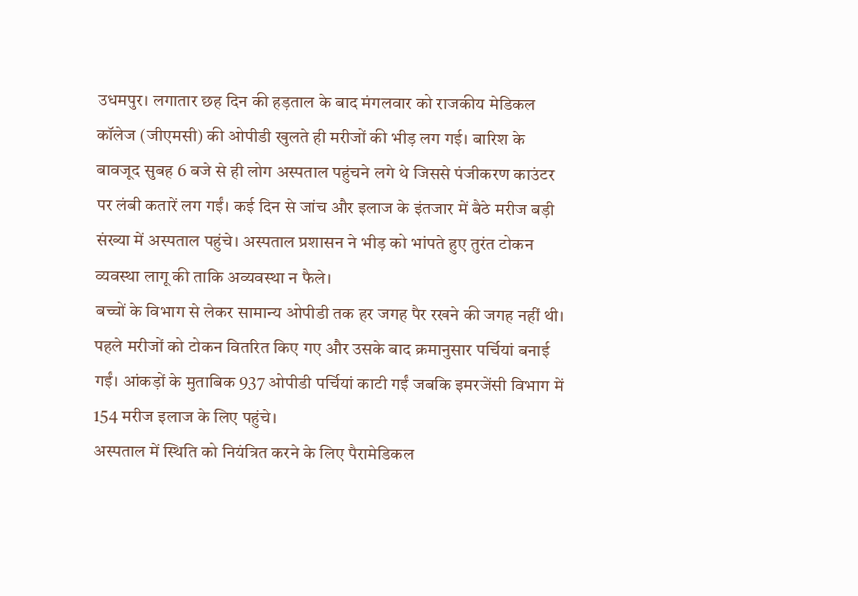उधमपुर। लगातार छह दिन की हड़ताल के बाद मंगलवार को राजकीय मेडिकल कॉलेज (जीएमसी) की ओपीडी खुलते ही मरीजों की भीड़ लग गई। बारिश के बावजूद सुबह 6 बजे से ही लोग अस्पताल पहुंचने लगे थे जिससे पंजीकरण काउंटर पर लंबी कतारें लग गईं। कई दिन से जांच और इलाज के इंतजार में बैठे मरीज बड़ी संख्या में अस्पताल पहुंचे। अस्पताल प्रशासन ने भीड़ को भांपते हुए तुरंत टोकन व्यवस्था लागू की ताकि अव्यवस्था न फैले।
बच्चों के विभाग से लेकर सामान्य ओपीडी तक हर जगह पैर रखने की जगह नहीं थी। पहले मरीजों को टोकन वितरित किए गए और उसके बाद क्रमानुसार पर्चियां बनाई गईं। आंकड़ों के मुताबिक 937 ओपीडी पर्चियां काटी गईं जबकि इमरजेंसी विभाग में 154 मरीज इलाज के लिए पहुंचे।
अस्पताल में स्थिति को नियंत्रित करने के लिए पैरामेडिकल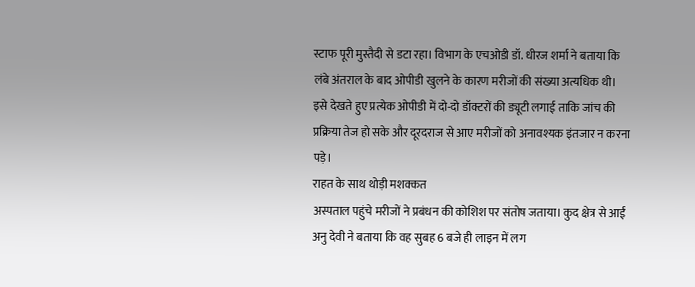स्टाफ पूरी मुस्तैदी से डटा रहा। विभाग के एचओडी डॉ. धीरज शर्मा ने बताया कि लंबे अंतराल के बाद ओपीडी खुलने के कारण मरीजों की संख्या अत्यधिक थी। इसे देखते हुए प्रत्येक ओपीडी में दो-दो डॉक्टरों की ड्यूटी लगाई ताकि जांच की प्रक्रिया तेज हो सके और दूरदराज से आए मरीजों को अनावश्यक इंतजार न करना पड़े।
राहत के साथ थोड़ी मशक्कत
अस्पताल पहुंचे मरीजों ने प्रबंधन की कोशिश पर संतोष जताया। कुद क्षेत्र से आईं अनु देवी ने बताया कि वह सुबह 6 बजे ही लाइन में लग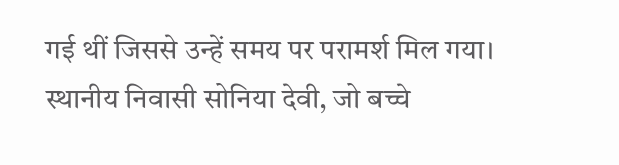गई थीं जिससे उन्हें समय पर परामर्श मिल गया। स्थानीय निवासी सोनिया देवी, जो बच्चे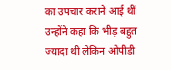का उपचार कराने आई थीं उन्होंने कहा कि भीड़ बहुत ज्यादा थी लेकिन ओपीडी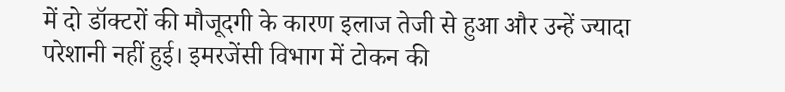में दो डॉक्टरों की मौजूदगी के कारण इलाज तेजी से हुआ और उन्हें ज्यादा परेशानी नहीं हुई। इमरजेंसी विभाग में टोकन की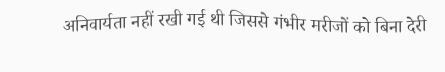अनिवार्यता नहीं रखी गई थी जिससे गंभीर मरीजों को बिना देरी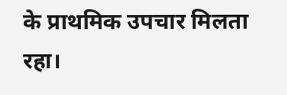के प्राथमिक उपचार मिलता रहा।